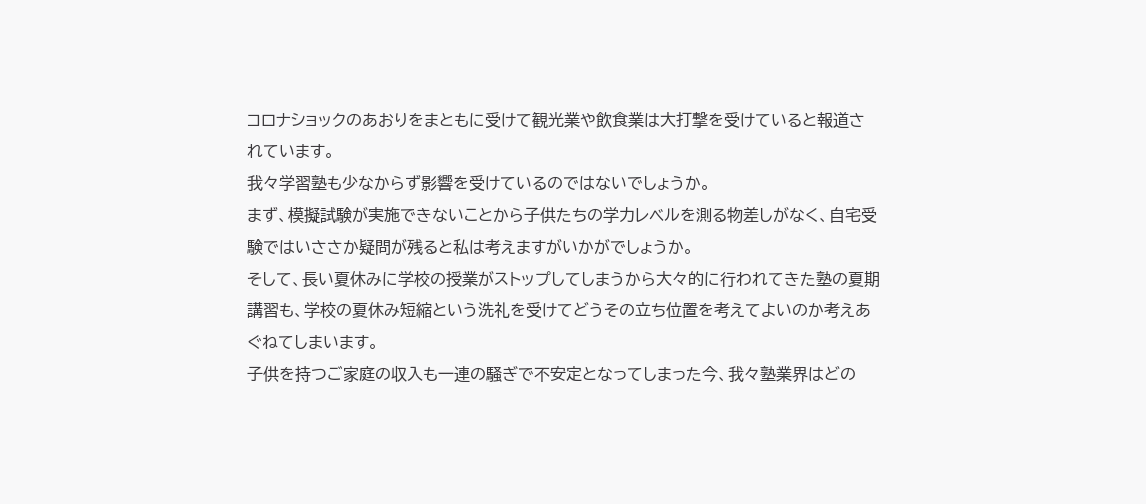コロナショックのあおりをまともに受けて観光業や飲食業は大打撃を受けていると報道されています。
我々学習塾も少なからず影響を受けているのではないでしょうか。
まず、模擬試験が実施できないことから子供たちの学力レベルを測る物差しがなく、自宅受験ではいささか疑問が残ると私は考えますがいかがでしょうか。
そして、長い夏休みに学校の授業がストップしてしまうから大々的に行われてきた塾の夏期講習も、学校の夏休み短縮という洗礼を受けてどうその立ち位置を考えてよいのか考えあぐねてしまいます。
子供を持つご家庭の収入も一連の騒ぎで不安定となってしまった今、我々塾業界はどの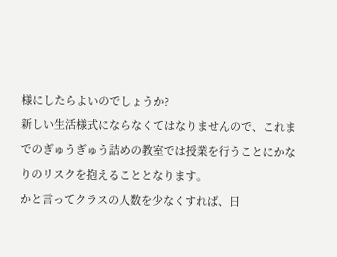様にしたらよいのでしょうか?
新しい生活様式にならなくてはなりませんので、これまでのぎゅうぎゅう詰めの教室では授業を行うことにかなりのリスクを抱えることとなります。
かと言ってクラスの人数を少なくすれば、日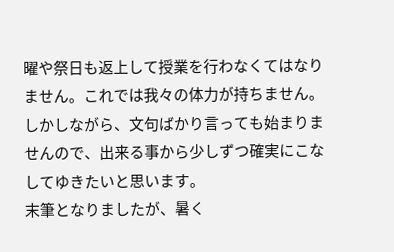曜や祭日も返上して授業を行わなくてはなりません。これでは我々の体力が持ちません。
しかしながら、文句ばかり言っても始まりませんので、出来る事から少しずつ確実にこなしてゆきたいと思います。
末筆となりましたが、暑く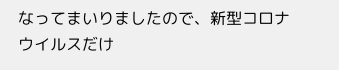なってまいりましたので、新型コロナウイルスだけ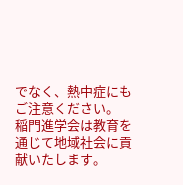でなく、熱中症にもご注意ください。
稲門進学会は教育を通じて地域社会に貢献いたします。